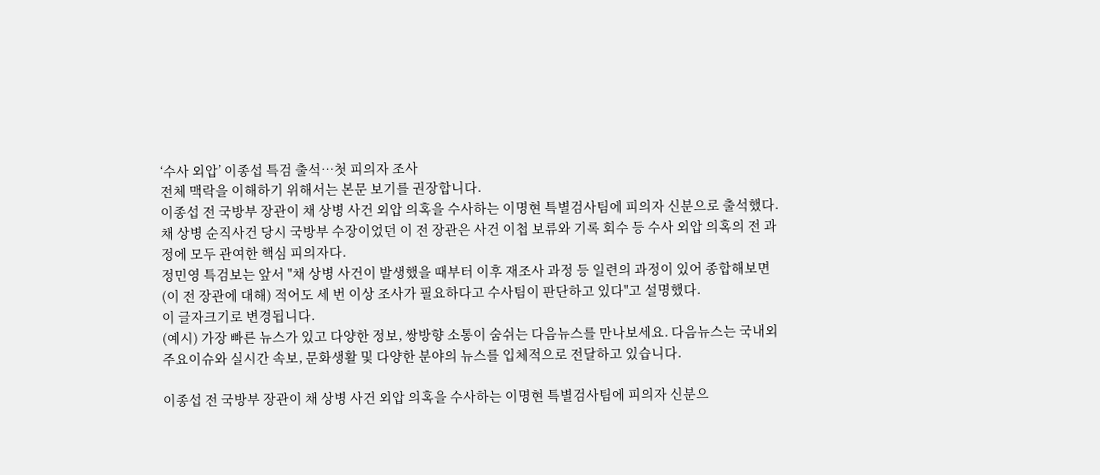‘수사 외압’ 이종섭 특검 출석…첫 피의자 조사
전체 맥락을 이해하기 위해서는 본문 보기를 권장합니다.
이종섭 전 국방부 장관이 채 상병 사건 외압 의혹을 수사하는 이명현 특별검사팀에 피의자 신분으로 출석했다.
채 상병 순직사건 당시 국방부 수장이었던 이 전 장관은 사건 이첩 보류와 기록 회수 등 수사 외압 의혹의 전 과정에 모두 관여한 핵심 피의자다.
정민영 특검보는 앞서 "채 상병 사건이 발생했을 때부터 이후 재조사 과정 등 일련의 과정이 있어 종합해보면 (이 전 장관에 대해) 적어도 세 번 이상 조사가 필요하다고 수사팀이 판단하고 있다"고 설명했다.
이 글자크기로 변경됩니다.
(예시) 가장 빠른 뉴스가 있고 다양한 정보, 쌍방향 소통이 숨쉬는 다음뉴스를 만나보세요. 다음뉴스는 국내외 주요이슈와 실시간 속보, 문화생활 및 다양한 분야의 뉴스를 입체적으로 전달하고 있습니다.

이종섭 전 국방부 장관이 채 상병 사건 외압 의혹을 수사하는 이명현 특별검사팀에 피의자 신분으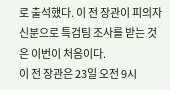로 출석했다. 이 전 장관이 피의자 신분으로 특검팀 조사를 받는 것은 이번이 처음이다.
이 전 장관은 23일 오전 9시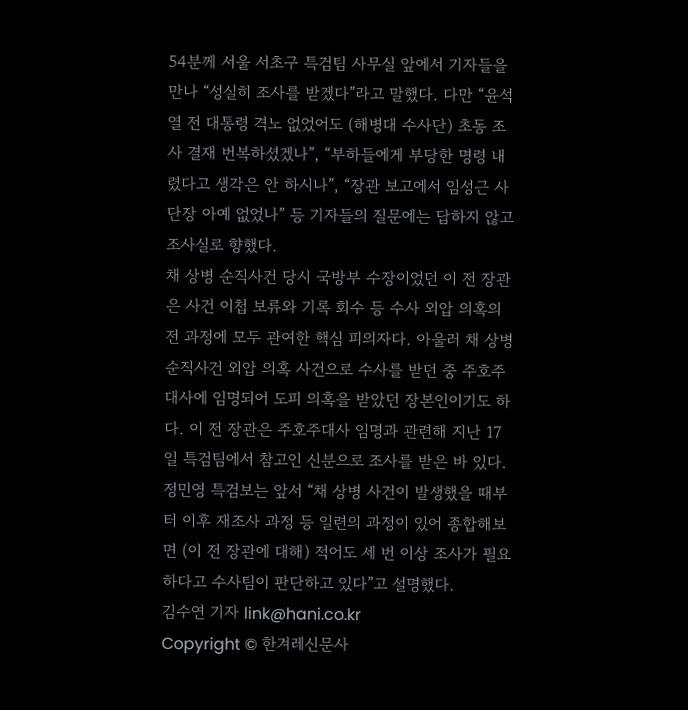54분께 서울 서초구 특검팀 사무실 앞에서 기자들을 만나 “성실히 조사를 받겠다”라고 말했다. 다만 “윤석열 전 대통령 격노 없었어도 (해병대 수사단) 초동 조사 결재 번복하셨겠나”, “부하들에게 부당한 명령 내렸다고 생각은 안 하시나”, “장관 보고에서 임성근 사단장 아예 없었나” 등 기자들의 질문에는 답하지 않고 조사실로 향했다.
채 상병 순직사건 당시 국방부 수장이었던 이 전 장관은 사건 이첩 보류와 기록 회수 등 수사 외압 의혹의 전 과정에 모두 관여한 핵심 피의자다. 아울러 채 상병 순직사건 외압 의혹 사건으로 수사를 받던 중 주호주대사에 임명되어 도피 의혹을 받았던 장본인이기도 하다. 이 전 장관은 주호주대사 임명과 관련해 지난 17일 특검팀에서 참고인 신분으로 조사를 받은 바 있다.
정민영 특검보는 앞서 “채 상병 사건이 발생했을 때부터 이후 재조사 과정 등 일련의 과정이 있어 종합해보면 (이 전 장관에 대해) 적어도 세 번 이상 조사가 필요하다고 수사팀이 판단하고 있다”고 설명했다.
김수연 기자 link@hani.co.kr
Copyright © 한겨레신문사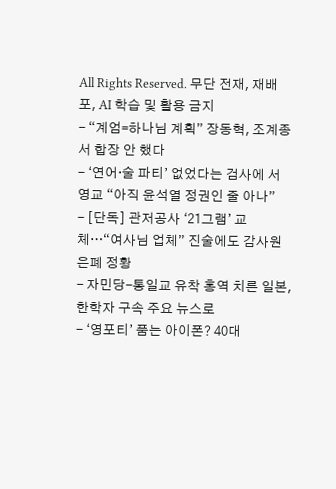All Rights Reserved. 무단 전재, 재배포, AI 학습 및 활용 금지
- “계엄=하나님 계획” 장동혁, 조계종서 합장 안 했다
- ‘연어·술 파티’ 없었다는 검사에 서영교 “아직 윤석열 정권인 줄 아나”
- [단독] 관저공사 ‘21그램’ 교체…“여사님 업체” 진술에도 감사원 은폐 정황
- 자민당-통일교 유착 홍역 치른 일본, 한학자 구속 주요 뉴스로
- ‘영포티’ 품는 아이폰? 40대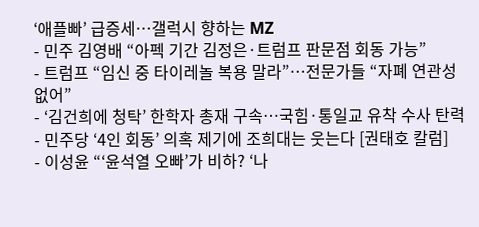‘애플빠’ 급증세…갤럭시 향하는 MZ
- 민주 김영배 “아펙 기간 김정은·트럼프 판문점 회동 가능”
- 트럼프 “임신 중 타이레놀 복용 말라”…전문가들 “자폐 연관성 없어”
- ‘김건희에 청탁’ 한학자 총재 구속…국힘·통일교 유착 수사 탄력
- 민주당 ‘4인 회동’ 의혹 제기에 조희대는 웃는다 [권태호 칼럼]
- 이성윤 “‘윤석열 오빠’가 비하? ‘나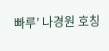빠루’ 나경원 호칭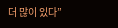더 많이 있다”